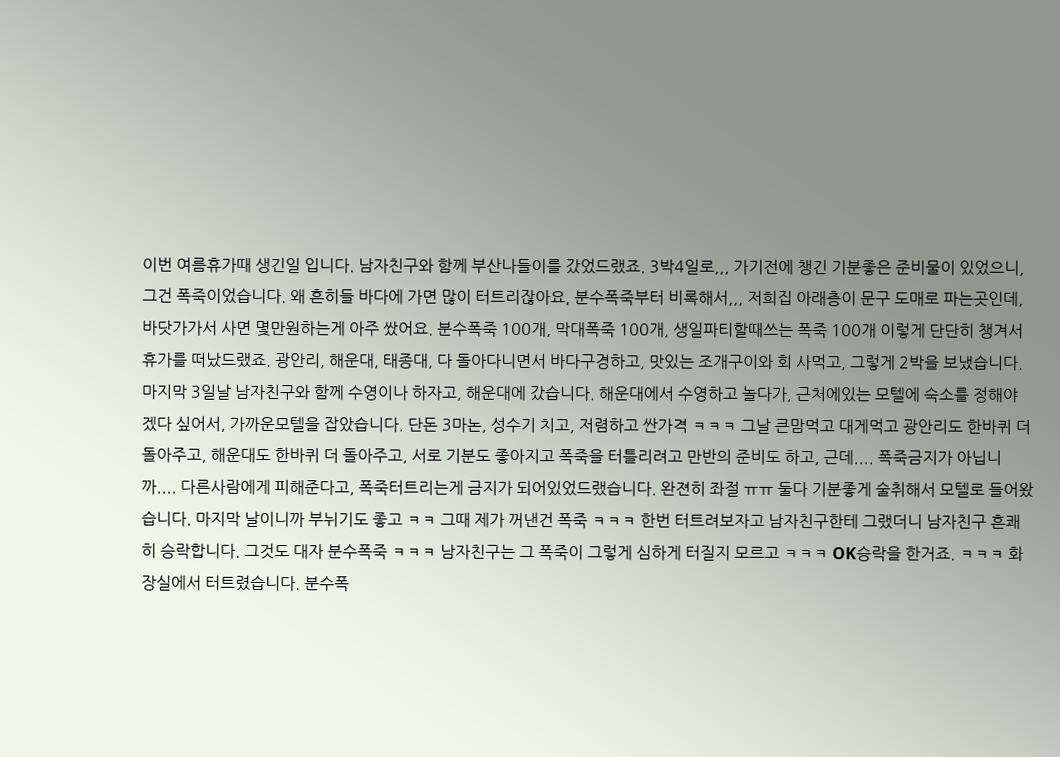이번 여름휴가때 생긴일 입니다. 남자친구와 함께 부산나들이를 갔었드랬죠. 3박4일로,,, 가기전에 챙긴 기분좋은 준비물이 있었으니, 그건 폭죽이었습니다. 왜 흔히들 바다에 가면 많이 터트리잖아요, 분수폭죽부터 비록해서,,, 저희집 아래층이 문구 도매로 파는곳인데, 바닷가가서 사면 몇만원하는게 아주 쌌어요. 분수폭죽 100개, 막대폭죽 100개, 생일파티할때쓰는 폭죽 100개 이렇게 단단히 챙겨서 휴가를 떠났드랬죠. 광안리, 해운대, 태종대, 다 돌아다니면서 바다구경하고, 맛있는 조개구이와 회 사먹고, 그렇게 2박을 보냈습니다. 마지막 3일날 남자친구와 함께 수영이나 하자고, 해운대에 갔습니다. 해운대에서 수영하고 놀다가, 근처에있는 모텔에 숙소를 정해야 겠다 싶어서, 가까운모텔을 잡았습니다. 단돈 3마논, 성수기 치고, 저렴하고 싼가격 ㅋㅋㅋ 그날 큰맘먹고 대게먹고 광안리도 한바퀴 더 돌아주고, 해운대도 한바퀴 더 돌아주고, 서로 기분도 좋아지고 폭죽을 터틀리려고 만반의 준비도 하고, 근데.... 폭죽금지가 아닙니까.... 다른사람에게 피해준다고, 폭죽터트리는게 금지가 되어있었드랬습니다. 완젼히 좌절 ㅠㅠ 둘다 기분좋게 술취해서 모텔로 들어왔습니다. 마지막 날이니까 부뉘기도 좋고 ㅋㅋ 그때 제가 꺼낸건 폭죽 ㅋㅋㅋ 한번 터트려보자고 남자친구한테 그랬더니 남자친구 흔쾌히 승락합니다. 그것도 대자 분수폭죽 ㅋㅋㅋ 남자친구는 그 폭죽이 그렇게 심하게 터질지 모르고 ㅋㅋㅋ OK승락을 한거죠. ㅋㅋㅋ 화장실에서 터트렸습니다. 분수폭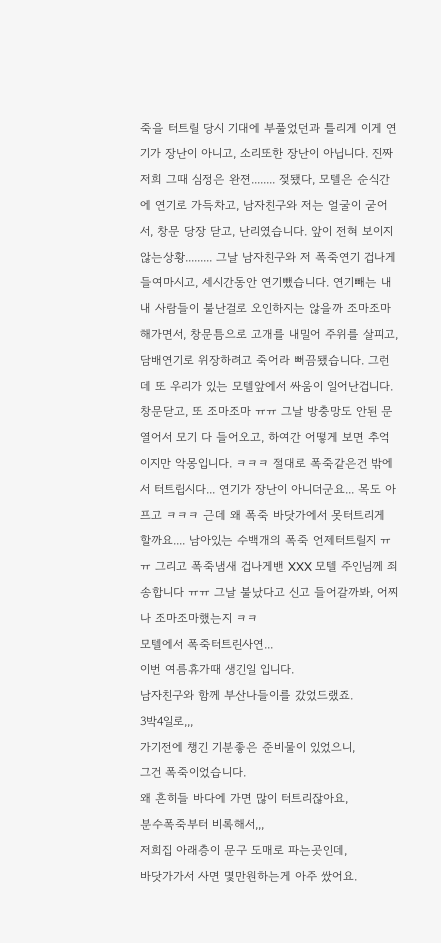죽을 터트릴 당시 기대에 부풀었던과 틀리게 이게 연기가 장난이 아니고, 소리또한 장난이 아닙니다. 진짜 저희 그때 심정은 완젼........ 젖됐다, 모텔은 순식간에 연기로 가득차고, 남자친구와 저는 얼굴이 굳어서, 창문 당장 닫고, 난리였습니다. 앞이 전혀 보이지 않는상황......... 그날 남자친구와 저 폭죽연기 겁나게 들여마시고, 세시간동안 연기뺐습니다. 연기빼는 내내 사람들이 불난걸로 오인하지는 않을까 조마조마해가면서, 창문틈으로 고개를 내밀어 주위를 살피고, 담배연기로 위장하려고 죽어라 뻐끔됐습니다. 그런데 또 우리가 있는 모텔앞에서 싸움이 일어난겁니다. 창문닫고, 또 조마조마 ㅠㅠ 그날 방충망도 안된 문 열어서 모기 다 들어오고, 하여간 어떻게 보면 추억이지만 악몽입니다. ㅋㅋㅋ 절대로 폭죽같은건 밖에서 터트립시다... 연기가 장난이 아니더군요... 목도 아프고 ㅋㅋㅋ 근데 왜 폭죽 바닷가에서 못터트리게 할까요.... 남아있는 수백개의 폭죽 언제터트릴지 ㅠㅠ 그리고 폭죽냄새 겁나게밴 XXX 모텔 주인님께 죄송합니다 ㅠㅠ 그날 불났다고 신고 들어갈까봐, 어찌나 조마조마했는지 ㅋㅋ
모텔에서 폭죽터트린사연...
이번 여름휴가때 생긴일 입니다.
남자친구와 함께 부산나들이를 갔었드랬죠.
3박4일로,,,
가기전에 챙긴 기분좋은 준비물이 있었으니,
그건 폭죽이었습니다.
왜 흔히들 바다에 가면 많이 터트리잖아요,
분수폭죽부터 비록해서,,,
저희집 아래층이 문구 도매로 파는곳인데,
바닷가가서 사면 몇만원하는게 아주 쌌어요.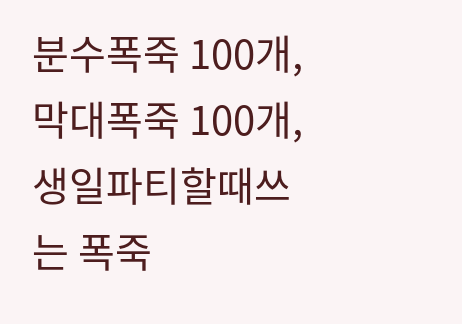분수폭죽 100개, 막대폭죽 100개, 생일파티할때쓰는 폭죽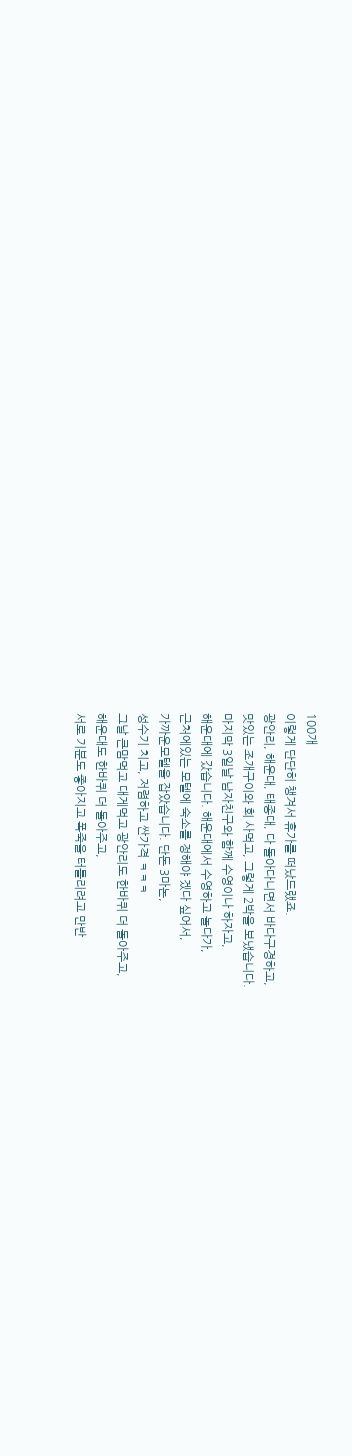100개
이렇게 단단히 챙겨서 휴가를 떠났드랬죠.
광안리, 해운대, 태종대, 다 돌아다니면서 바다구경하고,
맛있는 조개구이와 회 사먹고, 그렇게 2박을 보냈습니다.
마지막 3일날 남자친구와 함께 수영이나 하자고,
해운대에 갔습니다. 해운대에서 수영하고 놀다가,
근처에있는 모텔에 숙소를 정해야 겠다 싶어서,
가까운모텔을 잡았습니다. 단돈 3마논,
성수기 치고, 저렴하고 싼가격 ㅋㅋㅋ
그날 큰맘먹고 대게먹고 광안리도 한바퀴 더 돌아주고,
해운대도 한바퀴 더 돌아주고,
서로 기분도 좋아지고 폭죽을 터틀리려고 만반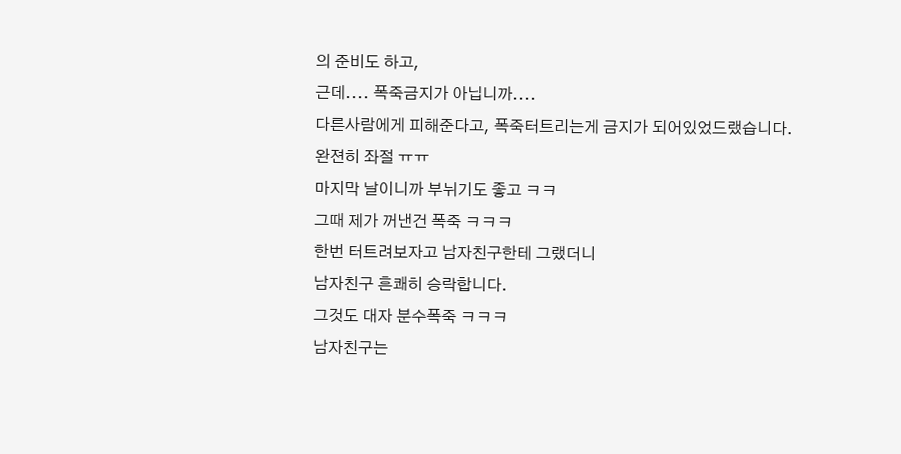의 준비도 하고,
근데.... 폭죽금지가 아닙니까....
다른사람에게 피해준다고, 폭죽터트리는게 금지가 되어있었드랬습니다.
완젼히 좌절 ㅠㅠ
마지막 날이니까 부뉘기도 좋고 ㅋㅋ
그때 제가 꺼낸건 폭죽 ㅋㅋㅋ
한번 터트려보자고 남자친구한테 그랬더니
남자친구 흔쾌히 승락합니다.
그것도 대자 분수폭죽 ㅋㅋㅋ
남자친구는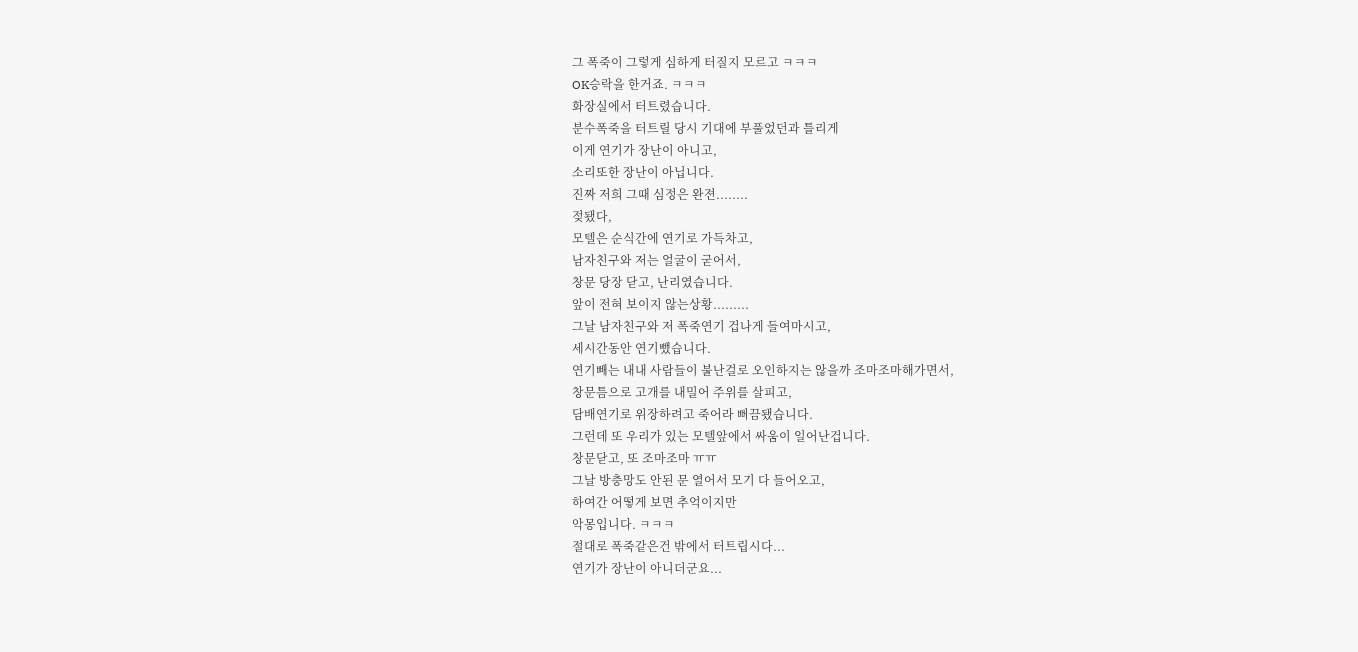그 폭죽이 그렇게 심하게 터질지 모르고 ㅋㅋㅋ
OK승락을 한거죠. ㅋㅋㅋ
화장실에서 터트렸습니다.
분수폭죽을 터트릴 당시 기대에 부풀었던과 틀리게
이게 연기가 장난이 아니고,
소리또한 장난이 아닙니다.
진짜 저희 그때 심정은 완젼........
젖됐다,
모텔은 순식간에 연기로 가득차고,
남자친구와 저는 얼굴이 굳어서,
창문 당장 닫고, 난리였습니다.
앞이 전혀 보이지 않는상황.........
그날 남자친구와 저 폭죽연기 겁나게 들여마시고,
세시간동안 연기뺐습니다.
연기빼는 내내 사람들이 불난걸로 오인하지는 않을까 조마조마해가면서,
창문틈으로 고개를 내밀어 주위를 살피고,
담배연기로 위장하려고 죽어라 뻐끔됐습니다.
그런데 또 우리가 있는 모텔앞에서 싸움이 일어난겁니다.
창문닫고, 또 조마조마 ㅠㅠ
그날 방충망도 안된 문 열어서 모기 다 들어오고,
하여간 어떻게 보면 추억이지만
악몽입니다. ㅋㅋㅋ
절대로 폭죽같은건 밖에서 터트립시다...
연기가 장난이 아니더군요...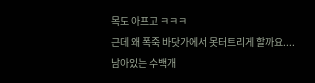목도 아프고 ㅋㅋㅋ
근데 왜 폭죽 바닷가에서 못터트리게 할까요....
남아있는 수백개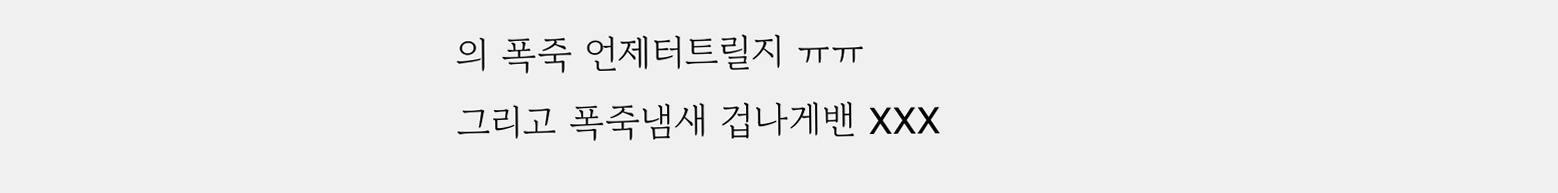의 폭죽 언제터트릴지 ㅠㅠ
그리고 폭죽냄새 겁나게밴 XXX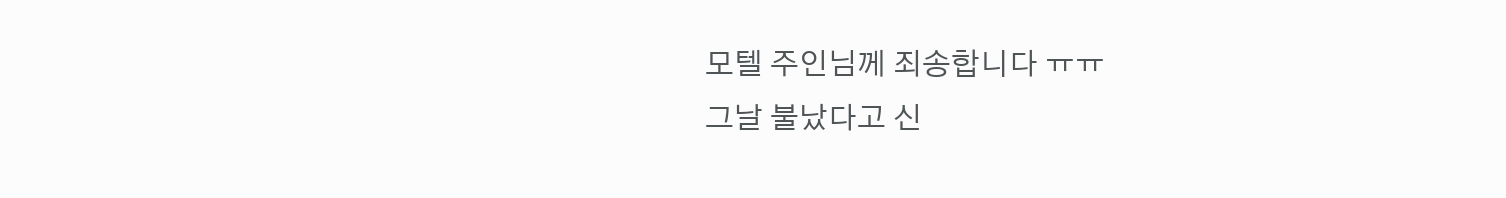모텔 주인님께 죄송합니다 ㅠㅠ
그날 불났다고 신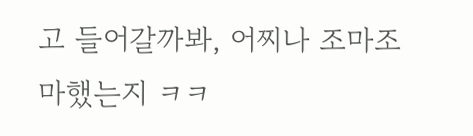고 들어갈까봐, 어찌나 조마조마했는지 ㅋㅋ